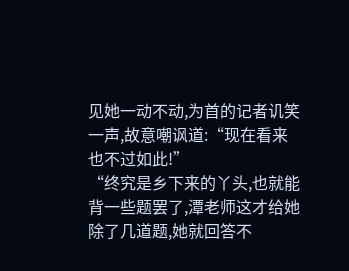见她一动不动,为首的记者讥笑一声,故意嘲讽道:“现在看来也不过如此!”
“终究是乡下来的丫头,也就能背一些题罢了,潭老师这才给她除了几道题,她就回答不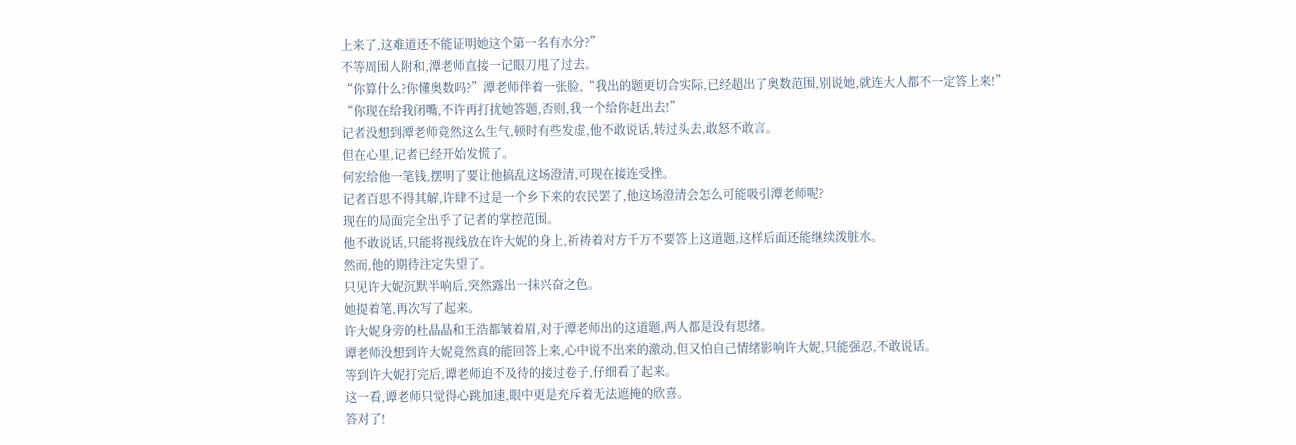上来了,这难道还不能证明她这个第一名有水分?”
不等周围人附和,潭老师直接一记眼刀甩了过去。
“你算什么?你懂奥数吗?”潭老师伴着一张脸,“我出的题更切合实际,已经超出了奥数范围,别说她,就连大人都不一定答上来!”
“你现在给我闭嘴,不许再打扰她答题,否则,我一个给你赶出去!”
记者没想到潭老师竟然这么生气,顿时有些发虚,他不敢说话,转过头去,敢怒不敢言。
但在心里,记者已经开始发慌了。
何宏给他一笔钱,摆明了要让他搞乱这场澄清,可现在接连受挫。
记者百思不得其解,许肆不过是一个乡下来的农民罢了,他这场澄清会怎么可能吸引潭老师呢?
现在的局面完全出乎了记者的掌控范围。
他不敢说话,只能将视线放在许大妮的身上,祈祷着对方千万不要答上这道题,这样后面还能继续泼脏水。
然而,他的期待注定失望了。
只见许大妮沉默半响后,突然露出一抹兴奋之色。
她提着笔,再次写了起来。
许大妮身旁的杜晶晶和王浩都皱着眉,对于潭老师出的这道题,两人都是没有思绪。
谭老师没想到许大妮竟然真的能回答上来,心中说不出来的激动,但又怕自己情绪影响许大妮,只能强忍,不敢说话。
等到许大妮打完后,谭老师迫不及待的接过卷子,仔细看了起来。
这一看,谭老师只觉得心跳加速,眼中更是充斥着无法遮掩的欣喜。
答对了!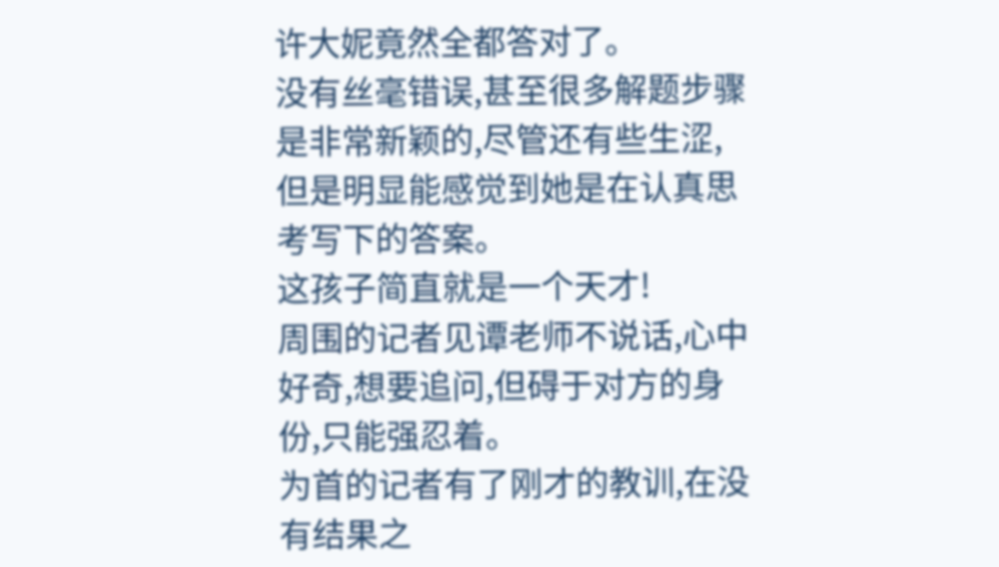许大妮竟然全都答对了。
没有丝毫错误,甚至很多解题步骤是非常新颖的,尽管还有些生涩,但是明显能感觉到她是在认真思考写下的答案。
这孩子简直就是一个天才!
周围的记者见谭老师不说话,心中好奇,想要追问,但碍于对方的身份,只能强忍着。
为首的记者有了刚才的教训,在没有结果之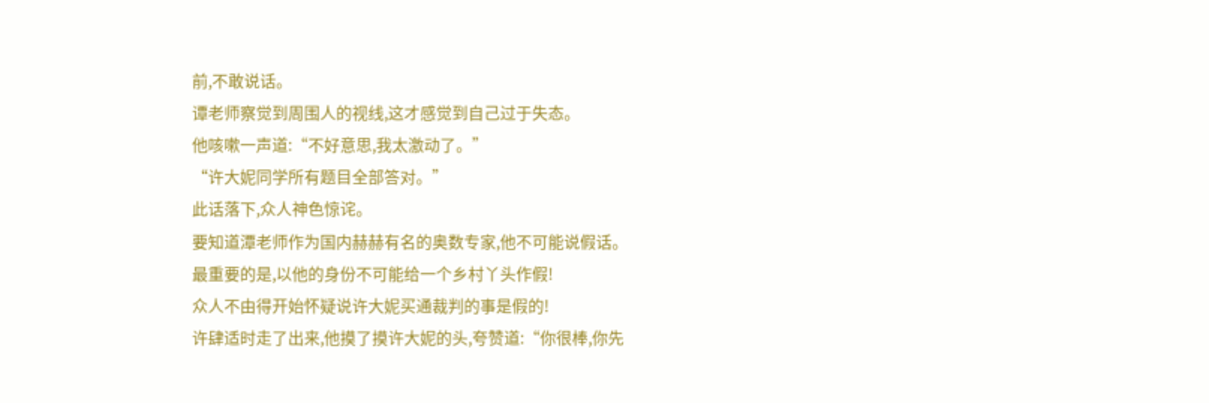前,不敢说话。
谭老师察觉到周围人的视线,这才感觉到自己过于失态。
他咳嗽一声道:“不好意思,我太激动了。”
“许大妮同学所有题目全部答对。”
此话落下,众人神色惊诧。
要知道潭老师作为国内赫赫有名的奥数专家,他不可能说假话。
最重要的是,以他的身份不可能给一个乡村丫头作假!
众人不由得开始怀疑说许大妮买通裁判的事是假的!
许肆适时走了出来,他摸了摸许大妮的头,夸赞道:“你很棒,你先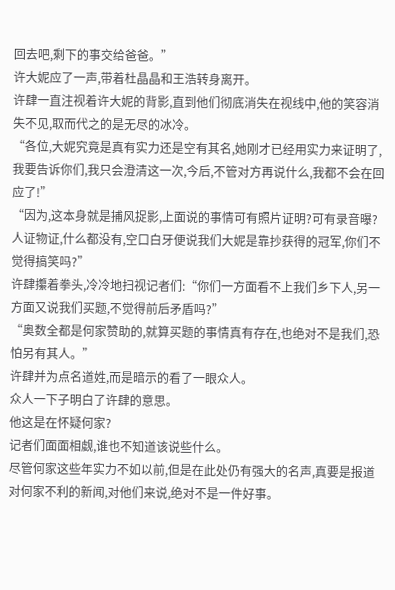回去吧,剩下的事交给爸爸。”
许大妮应了一声,带着杜晶晶和王浩转身离开。
许肆一直注视着许大妮的背影,直到他们彻底消失在视线中,他的笑容消失不见,取而代之的是无尽的冰冷。
“各位,大妮究竟是真有实力还是空有其名,她刚才已经用实力来证明了,我要告诉你们,我只会澄清这一次,今后,不管对方再说什么,我都不会在回应了!”
“因为,这本身就是捕风捉影,上面说的事情可有照片证明?可有录音曝?人证物证,什么都没有,空口白牙便说我们大妮是靠抄获得的冠军,你们不觉得搞笑吗?”
许肆攥着拳头,冷冷地扫视记者们:“你们一方面看不上我们乡下人,另一方面又说我们买题,不觉得前后矛盾吗?”
“奥数全都是何家赞助的,就算买题的事情真有存在,也绝对不是我们,恐怕另有其人。”
许肆并为点名道姓,而是暗示的看了一眼众人。
众人一下子明白了许肆的意思。
他这是在怀疑何家?
记者们面面相觑,谁也不知道该说些什么。
尽管何家这些年实力不如以前,但是在此处仍有强大的名声,真要是报道对何家不利的新闻,对他们来说,绝对不是一件好事。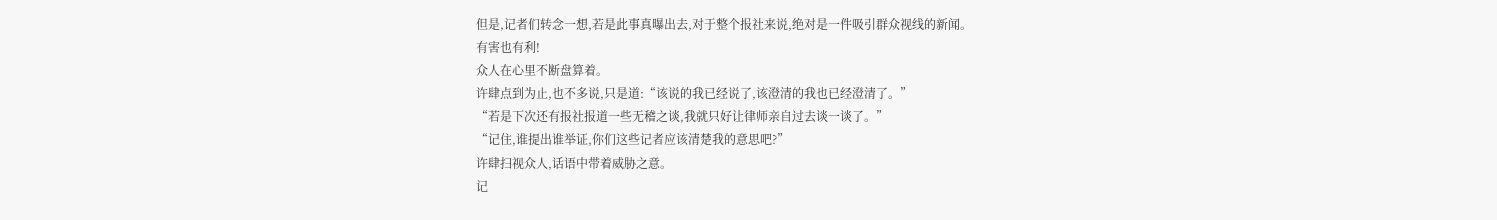但是,记者们转念一想,若是此事真曝出去,对于整个报社来说,绝对是一件吸引群众视线的新闻。
有害也有利!
众人在心里不断盘算着。
许肆点到为止,也不多说,只是道:“该说的我已经说了,该澄清的我也已经澄清了。”
“若是下次还有报社报道一些无稽之谈,我就只好让律师亲自过去谈一谈了。”
“记住,谁提出谁举证,你们这些记者应该清楚我的意思吧?”
许肆扫视众人,话语中带着威胁之意。
记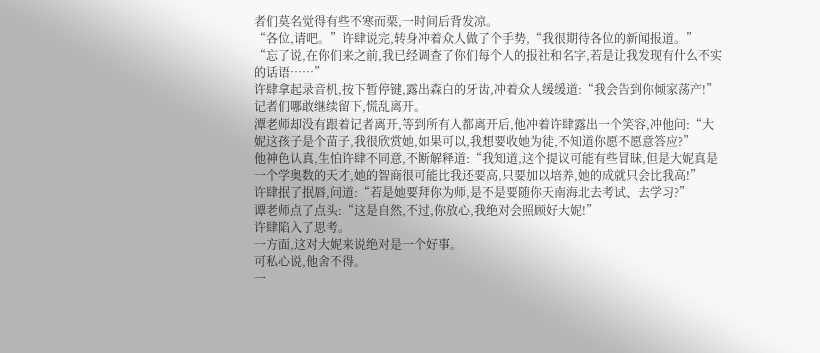者们莫名觉得有些不寒而栗,一时间后背发凉。
“各位,请吧。”许肆说完,转身冲着众人做了个手势,“我很期待各位的新闻报道。”
“忘了说,在你们来之前,我已经调查了你们每个人的报社和名字,若是让我发现有什么不实的话语……”
许肆拿起录音机,按下暂停键,露出森白的牙齿,冲着众人缓缓道:“我会告到你倾家荡产!”
记者们哪敢继续留下,慌乱离开。
潭老师却没有跟着记者离开,等到所有人都离开后,他冲着许肆露出一个笑容,冲他问:“大妮这孩子是个苗子,我很欣赏她,如果可以,我想要收她为徒,不知道你愿不愿意答应?”
他神色认真,生怕许肆不同意,不断解释道:“我知道,这个提议可能有些冒昧,但是大妮真是一个学奥数的天才,她的智商很可能比我还要高,只要加以培养,她的成就只会比我高!”
许肆抿了抿唇,问道:“若是她要拜你为师,是不是要随你天南海北去考试、去学习?”
谭老师点了点头:“这是自然,不过,你放心,我绝对会照顾好大妮!”
许肆陷入了思考。
一方面,这对大妮来说绝对是一个好事。
可私心说,他舍不得。
一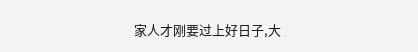家人才刚要过上好日子,大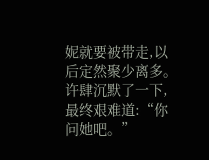妮就要被带走,以后定然聚少离多。
许肆沉默了一下,最终艰难道:“你问她吧。”